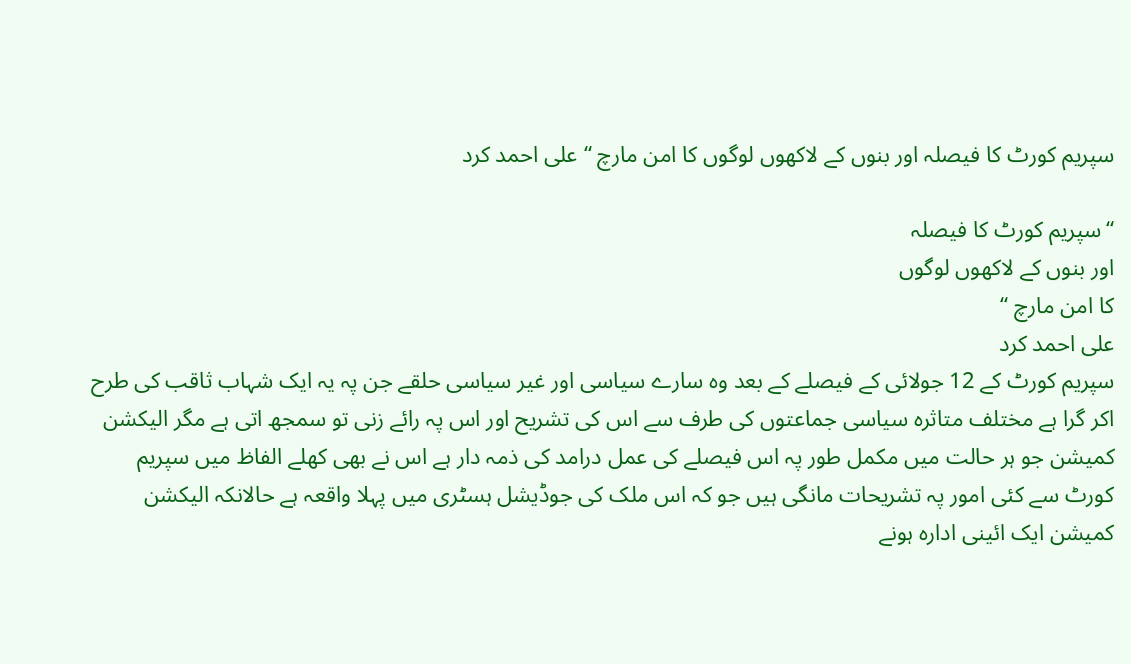سپریم کورٹ کا فیصلہ اور بنوں کے لاکھوں لوگوں کا امن مارچ “علی احمد کرد

“سپریم کورٹ کا فیصلہ
اور بنوں کے لاکھوں لوگوں
کا امن مارچ “
علی احمد کرد
سپریم کورٹ کے 12 جولائی کے فیصلے کے بعد وہ سارے سیاسی اور غیر سیاسی حلقے جن پہ یہ ایک شہاب ثاقب کی طرح اکر گرا ہے مختلف متاثرہ سیاسی جماعتوں کی طرف سے اس کی تشریح اور اس پہ رائے زنی تو سمجھ اتی ہے مگر الیکشن کمیشن جو ہر حالت میں مکمل طور پہ اس فیصلے کی عمل درامد کی ذمہ دار ہے اس نے بھی کھلے الفاظ میں سپریم کورٹ سے کئی امور پہ تشریحات مانگی ہیں جو کہ اس ملک کی جوڈیشل ہسٹری میں پہلا واقعہ ہے حالانکہ الیکشن کمیشن ایک ائینی ادارہ ہونے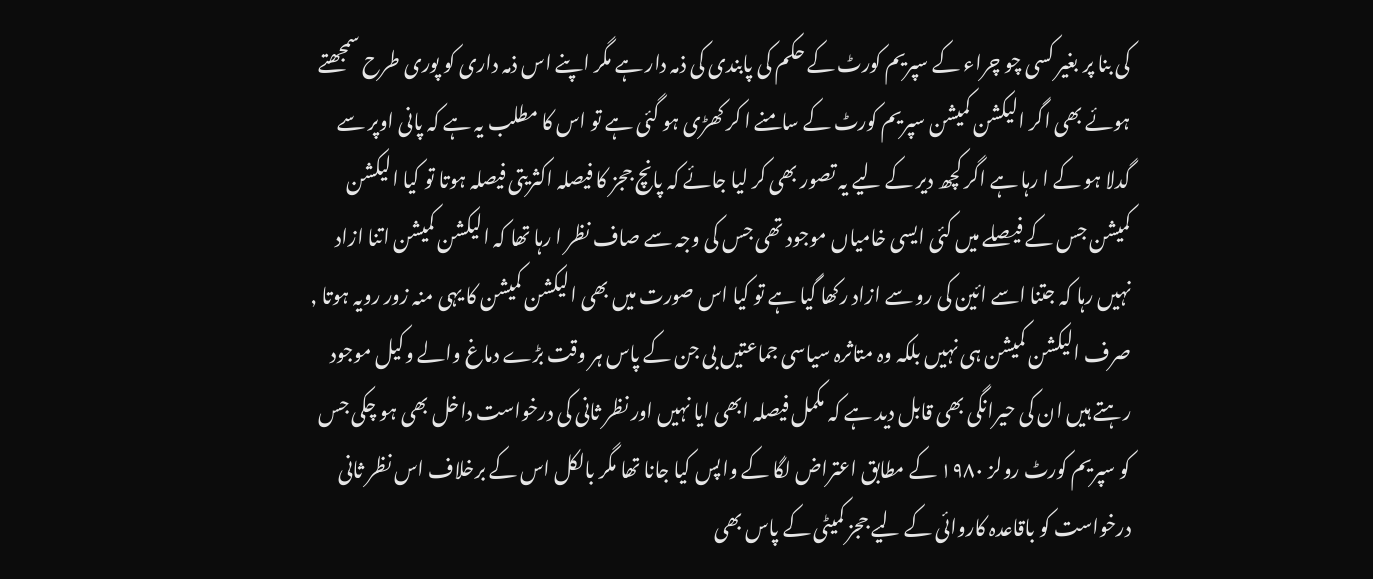کی بنا پر بغیر کسی چو چراء کے سپریم کورٹ کے حکم کی پابندی کی ذمہ دار ہے مگر اپنے اس ذمہ داری کو پوری طرح سمجھتے ہوئے بھی اگر الیکشن کمیشن سپریم کورٹ کے سامنے ا کر کھڑی ہو گئی ہے تو اس کا مطلب یہ ہے کہ پانی اوپر سے گدلا ہو کے ا رہا ہے اگر کچھ دیر کے لیے یہ تصور بھی کر لیا جائے کہ پانچ ججز کا فیصلہ اکثریتی فیصلہ ہوتا تو کیا الیکشن کمیشن جس کے فیصلے میں کئی ایسی خامیاں موجود تھی جس کی وجہ سے صاف نظر ا رہا تھا کہ الیکشن کمیشن اتنا ازاد نہیں رہا کہ جتنا اسے ائین کی رو سے ازاد رکھا گیا ہے تو کیا اس صورت میں بھی الیکشن کمیشن کا یہی منہ زور رویہ ہوتا , صرف الیکشن کمیشن ہی نہیں بلکہ وہ متاثرہ سیاسی جماعتیں بی جن کے پاس ہر وقت بڑے دماغ والے وکیل موجود رہتے ہیں ان کی حیرانگی بھی قابل دید ہے کہ مکمل فیصلہ ابھی ایا نہیں اور نظر ثانی کی درخواست داخل بھی ہو چکی جس کو سپریم کورٹ رولز ۱۹۸۰ کے مطابق اعتراض لگا کے واپس کیا جانا تھا مگر بالکل اس کے برخلاف اس نظر ثانی درخواست کو باقاعدہ کاروائی کے لیے ججز کمیٹی کے پاس بھی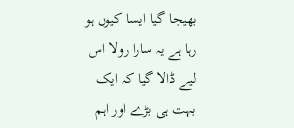بھیجا گیا ایسا کیوں ہو رہا ہے یہ سارا رولا اس لیے ڈالا گیا کہ ایک بہت ہی بڑے اور اہم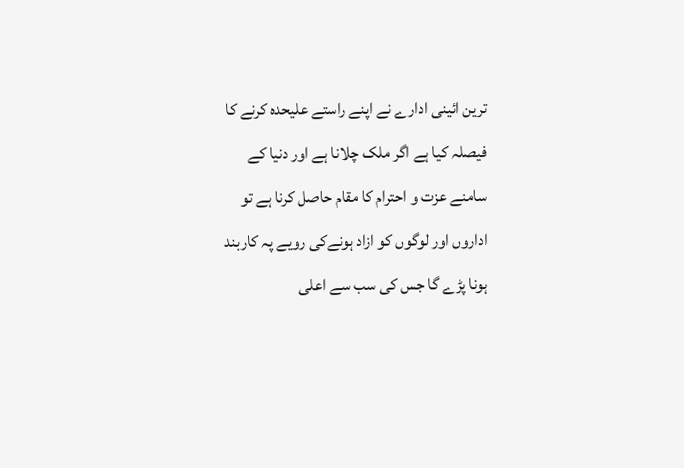ترین ائینی ادارے نے اپنے راستے علیحدہ کرنے کا فیصلہ کیا ہے اگر ملک چلانا ہے اور دنیا کے سامنے عزت و احترام کا مقام حاصل کرنا ہے تو اداروں اور لوگوں کو ازاد ہونےکی رویے پہ کاربند ہونا پڑے گا جس کی سب سے اعلی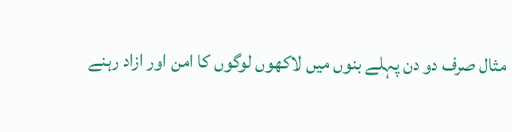مثال صرف دو دن پہلے بنوں میں لاکھوں لوگوں کا امن اور ازاد رہنے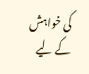کی خواہش کے لیے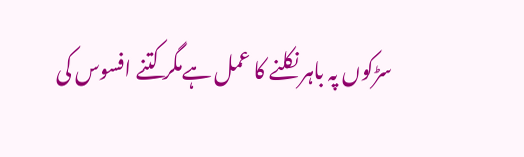سڑکوں پہ باہر نکلنے کا عمل ہےمگر کتنے افسوس کی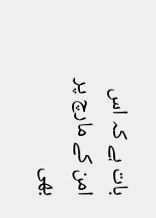بات ہے کہ اس امن کے مارچ پر بھی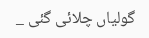گولیاں چلائی گئی _